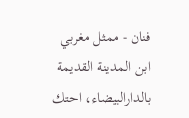فنان - ممثل مغربي ابن المدينة القديمة بالدارالبيضاء، احتك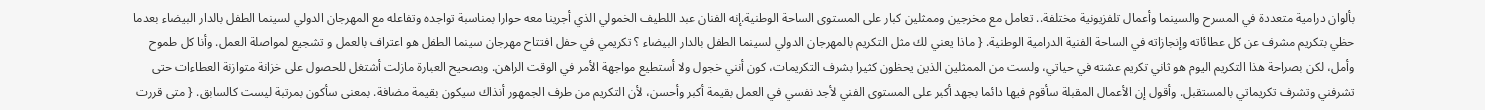بألوان درامية متعددة في المسرح والسينما وأعمال تلفزيونية مختلفة.. تعامل مع مخرجين وممثلين كبار على المستوى الساحة الوطنية.إنه الفنان عبد اللطيف الخمولي الذي أجرينا معه حوارا بمناسبة تواجده وتفاعله مع المهرجان الدولي لسينما الطفل بالدار البيضاء بعدما حظي بتكريم مشرف عن كل عطائاته وإنجازاته في الساحة الفنية الدرامية الوطنية. { ماذا يعني لك مثل التكريم بالمهرجان الدولي لسينما الطفل بالدار البيضاء ؟ تكريمي في حفل افتتاح مهرجان سينما الطفل هو اعتراف بالعمل و تشجيع لمواصلة العمل. وأنا كل طموح وأمل، لكن بصراحة هذا التكريم اليوم هو ثاني تكريم عشته في حياتي، ولست من الممثلين الذين يحظون كثيرا بشرف التكريمات، كون أنني خجول ولا أستطيع مواجهة الأمر في الوقت الراهن. وبصحيح العبارة مازلت أشتغل للحصول على خزانة متوازنة العطاءات حتى تشرفني وتشرف تكريماتي بالمستقبل. وأقول إن الأعمال المقبلة سأقوم فيها دائما بجهد أكبر على المستوى الفني لأجد نفسي في العمل بقيمة أكبر وأحسن، لأن التكريم من طرف الجمهور أنذاك سيكون بقيمة مضافة. بمعنى سأكون بمرتبة ليست كالسابق. { متى قررت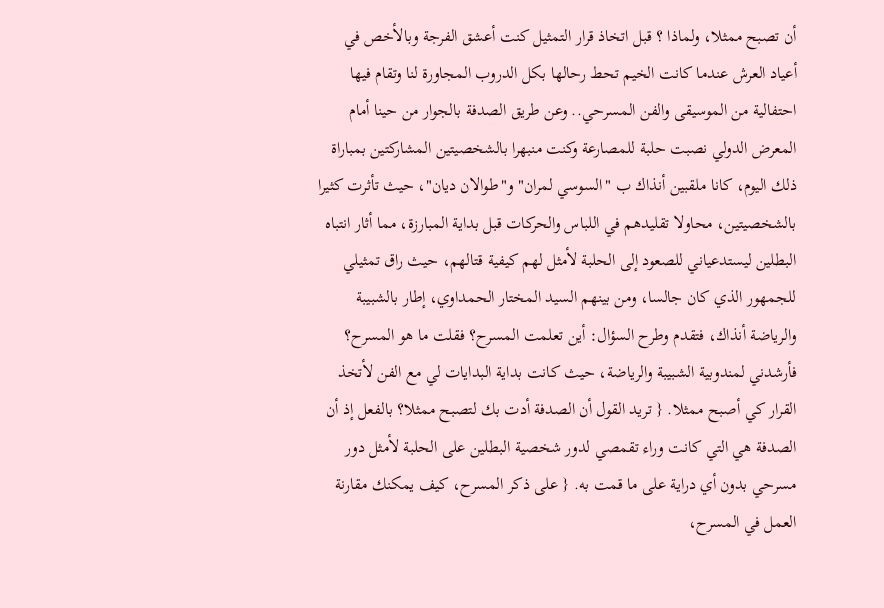أن تصبح ممثلا، ولماذا ؟ قبل اتخاذ قرار التمثيل كنت أعشق الفرجة وبالأخص في أعياد العرش عندما كانت الخيم تحط رحالها بكل الدروب المجاورة لنا وتقام فيها احتفالية من الموسيقى والفن المسرحي.. وعن طريق الصدفة بالجوار من حينا أمام المعرض الدولي نصبت حلبة للمصارعة وكنت منبهرا بالشخصيتين المشاركتين بمباراة ذلك اليوم، كانا ملقبين أنذاك ب "السوسي لمران" و"طوالان ديان"، حيث تأثرت كثيرا بالشخصيتين، محاولا تقليدهم في اللباس والحركات قبل بداية المبارزة، مما أثار انتباه البطلين ليستدعياني للصعود إلى الحلبة لأمثل لهم كيفية قتالهم، حيث راق تمثيلي للجمهور الذي كان جالسا، ومن بينهم السيد المختار الحمداوي، إطار بالشبيبة والرياضة أنذاك، فتقدم وطرح السؤال: أين تعلمت المسرح؟ فقلت ما هو المسرح؟ فأرشدني لمندوبية الشبيبة والرياضة، حيث كانت بداية البدايات لي مع الفن لأتخذ القرار كي أصبح ممثلا. { تريد القول أن الصدفة أدت بك لتصبح ممثلا؟ بالفعل إذ أن الصدفة هي التي كانت وراء تقمصي لدور شخصية البطلين على الحلبة لأمثل دور مسرحي بدون أي دراية على ما قمت به. { على ذكر المسرح، كيف يمكنك مقارنة العمل في المسرح،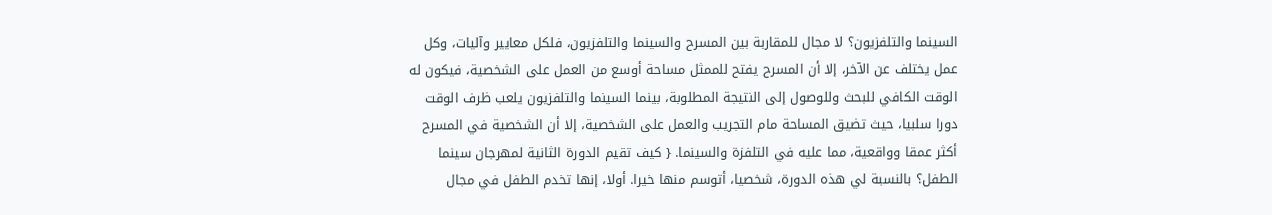السينما والتلفزيون؟ لا مجال للمقاربة بين المسرح والسينما والتلفزيون، فلكل معايير وآليات، وكل عمل يختلف عن الآخر، إلا أن المسرح يفتح للممثل مساحة أوسع من العمل على الشخصية، فيكون له الوقت الكافي للبحث وللوصول إلى النتيجة المطلوبة، بينما السينما والتلفزيون يلعب ظرف الوقت دورا سلبيا، حيث تضيق المساحة مام التجريب والعمل على الشخصية، إلا أن الشخصية في المسرح أكثر عمقا وواقعية، مما عليه في التلفزة والسينما. { كيف تقيم الدورة الثانية لمهرجان سينما الطفل؟ بالنسبة لي هذه الدورة، شخصيا، أتوسم منها خيرا. أولا، إنها تخدم الطفل في مجال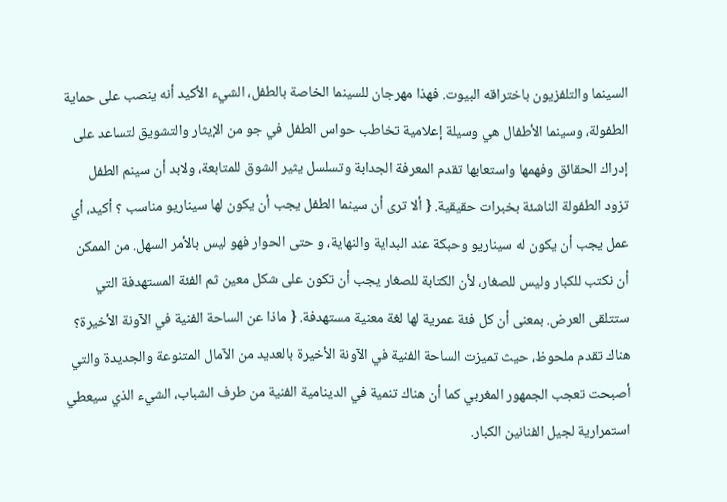السينما والتلفزيون باختراقه البيوت. فهذا مهرجان للسينما الخاصة بالطفل، الشيء الأكيد أنه ينصب على حماية الطفولة، وسينما الأطفال هي وسيلة إعلامية تخاطب حواس الطفل في جو من الإيثار والتشويق لتساعد على إدراك الحقائق وفهمها واستعابها تقدم المعرفة الجدابة وتسلسل يثير الشوق للمتابعة، ولابد أن سينم الطفل تزود الطفولة الناشئة بخبرات حقيقية. { ألا ترى أن سينما الطفل يجب أن يكون لها سيناريو مناسب ؟ أكيد، أي عمل يجب أن يكون له سيناريو وحبكة عند البداية والنهاية، و حتى الحوار فهو ليس بالأمر السهل. من الممكن أن نكتب للكبار وليس للصغار، لأن الكتابة للصغار يجب أن تكون على شكل معين ثم الفئة المستهدفة التي ستتلقى العرض. بمعنى أن كل فئة عمرية لها لغة معنية مستهدفة. { ماذا عن الساحة الفنية في الآونة الأخيرة؟ هناك تقدم ملحوظ، حيث تميزت الساحة الفنية في الآونة الأخيرة بالعديد من الآمال المتنوعة والجديدة والتي أصبحت تعجب الجمهور المغربي كما أن هناك تنمية في الدينامية الفنية من طرف الشباب، الشيء الذي سيعطي استمرارية لجيل الفنانين الكبار.